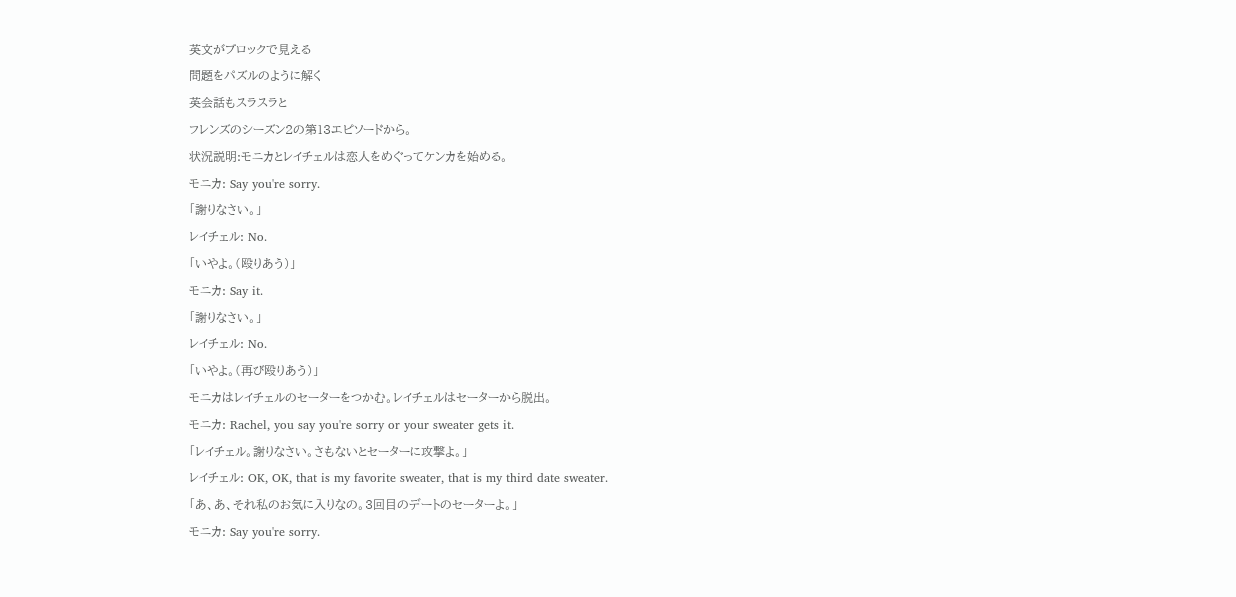英文がブロックで見える
問題をパズルのように解く
英会話もスラスラと
フレンズのシーズン2の第13エピソードから。
状況説明:モニカとレイチェルは恋人をめぐってケンカを始める。
モニカ: Say you're sorry.
「謝りなさい。」
レイチェル: No.
「いやよ。(殴りあう)」
モニカ: Say it.
「謝りなさい。」
レイチェル: No.
「いやよ。(再び殴りあう)」
モニカはレイチェルのセーターをつかむ。レイチェルはセーターから脱出。
モニカ: Rachel, you say you're sorry or your sweater gets it.
「レイチェル。謝りなさい。さもないとセーターに攻撃よ。」
レイチェル: OK, OK, that is my favorite sweater, that is my third date sweater.
「あ、あ、それ私のお気に入りなの。3回目のデートのセーターよ。」
モニカ: Say you're sorry.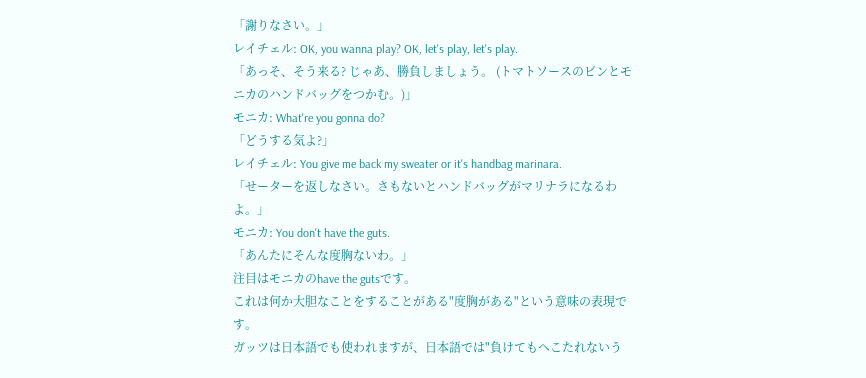「謝りなさい。」
レイチェル: OK, you wanna play? OK, let's play, let's play.
「あっそ、そう来る? じゃあ、勝負しましょう。 (トマトソースのビンとモニカのハンドバッグをつかむ。)」
モニカ: What're you gonna do?
「どうする気よ?」
レイチェル: You give me back my sweater or it's handbag marinara.
「せーターを返しなさい。さもないとハンドバッグがマリナラになるわよ。」
モニカ: You don't have the guts.
「あんたにそんな度胸ないわ。」
注目はモニカのhave the gutsです。
これは何か大胆なことをすることがある"度胸がある"という意味の表現です。
ガッツは日本語でも使われますが、日本語では"負けてもへこたれないう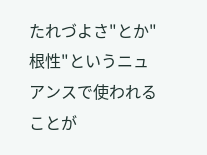たれづよさ"とか"根性"というニュアンスで使われることが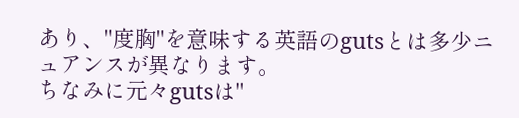あり、"度胸"を意味する英語のgutsとは多少ニュアンスが異なります。
ちなみに元々gutsは"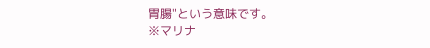胃腸"という意味です。
※マリナ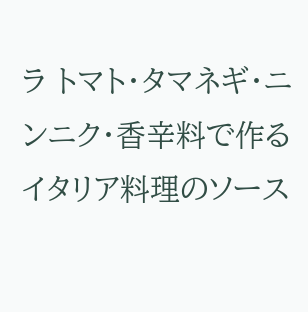ラ トマト・タマネギ・ニンニク・香辛料で作るイタリア料理のソース